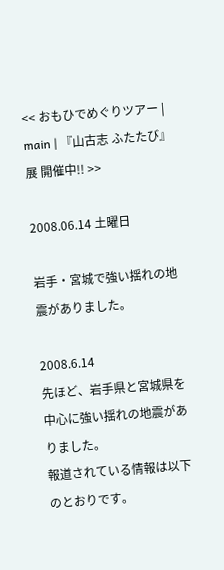<< おもひでめぐりツアー | main | 『山古志 ふたたび』展 開催中!! >>

2008.06.14 土曜日

岩手・宮城で強い揺れの地震がありました。

2008.6.14
先ほど、岩手県と宮城県を中心に強い揺れの地震がありました。
報道されている情報は以下のとおりです。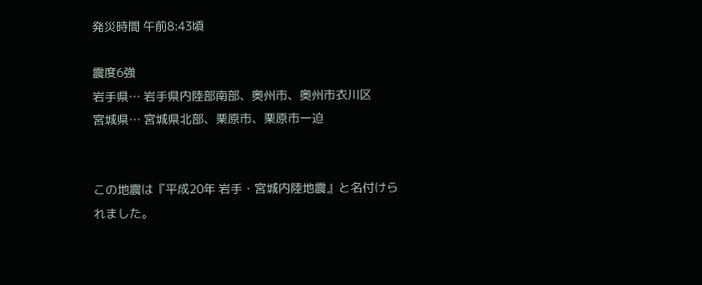発災時間 午前8:43頃

震度6強
岩手県… 岩手県内陸部南部、奥州市、奥州市衣川区
宮城県… 宮城県北部、栗原市、栗原市一迫


この地震は『平成20年 岩手・宮城内陸地震』と名付けられました。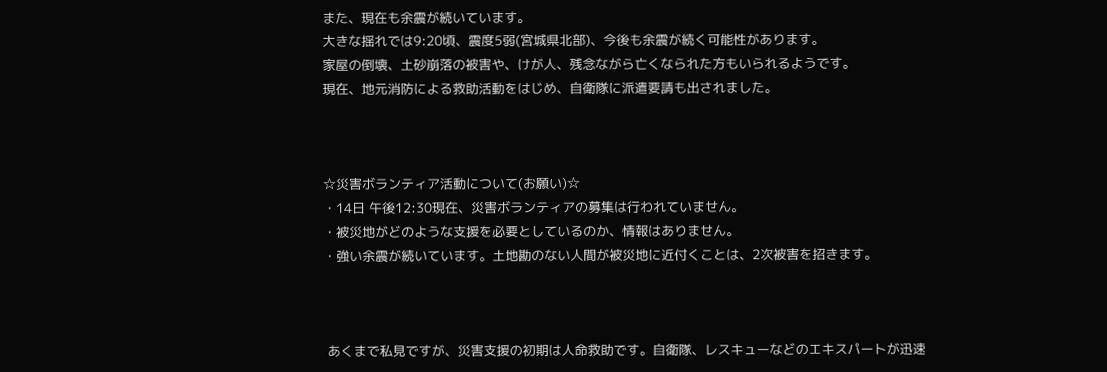また、現在も余震が続いています。
大きな揺れでは9:20頃、震度5弱(宮城県北部)、今後も余震が続く可能性があります。
家屋の倒壊、土砂崩落の被害や、けが人、残念ながら亡くなられた方もいられるようです。
現在、地元消防による救助活動をはじめ、自衛隊に派遣要請も出されました。



☆災害ボランティア活動について(お願い)☆
・14日 午後12:30現在、災害ボランティアの募集は行われていません。
・被災地がどのような支援を必要としているのか、情報はありません。
・強い余震が続いています。土地勘のない人間が被災地に近付くことは、2次被害を招きます。



 あくまで私見ですが、災害支援の初期は人命救助です。自衛隊、レスキューなどのエキスパートが迅速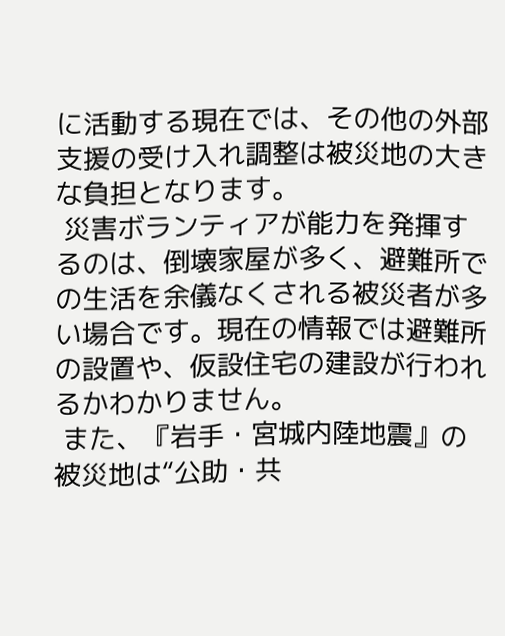に活動する現在では、その他の外部支援の受け入れ調整は被災地の大きな負担となります。
 災害ボランティアが能力を発揮するのは、倒壊家屋が多く、避難所での生活を余儀なくされる被災者が多い場合です。現在の情報では避難所の設置や、仮設住宅の建設が行われるかわかりません。
 また、『岩手・宮城内陸地震』の被災地は“公助・共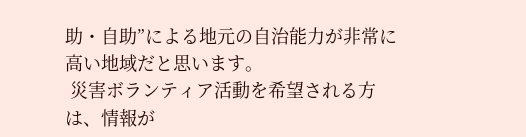助・自助”による地元の自治能力が非常に高い地域だと思います。
 災害ボランティア活動を希望される方は、情報が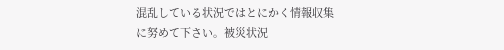混乱している状況ではとにかく情報収集に努めて下さい。被災状況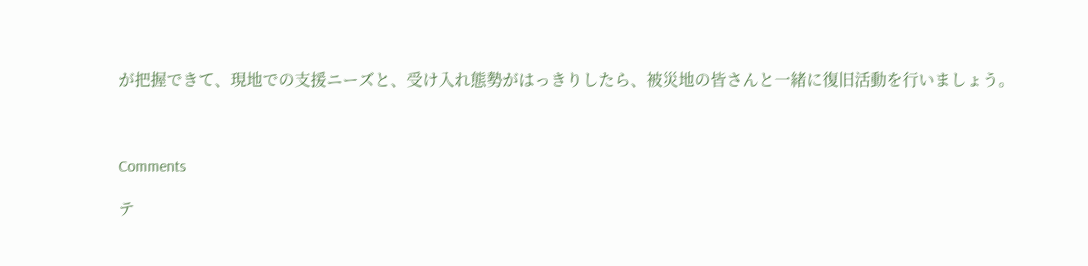が把握できて、現地での支援ニーズと、受け入れ態勢がはっきりしたら、被災地の皆さんと一緒に復旧活動を行いましょう。



Comments

テ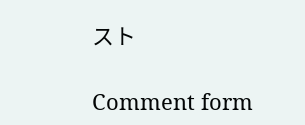スト

Comment form